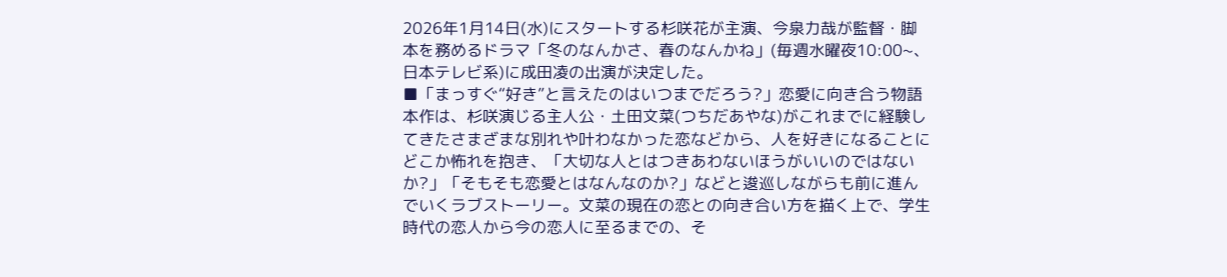2026年1月14日(水)にスタートする杉咲花が主演、今泉力哉が監督・脚本を務めるドラマ「冬のなんかさ、春のなんかね」(毎週水曜夜10:00~、日本テレビ系)に成田凌の出演が決定した。
■「まっすぐ“好き”と⾔えたのはいつまでだろう?」恋愛に向き合う物語
本作は、杉咲演じる主人公・土田文菜(つちだあやな)がこれまでに経験してきたさまざまな別れや叶わなかった恋などから、人を好きになることにどこか怖れを抱き、「大切な人とはつきあわないほうがいいのではないか?」「そもそも恋愛とはなんなのか?」などと逡巡しながらも前に進んでいくラブストーリー。⽂菜の現在の恋との向き合い⽅を描く上で、学⽣時代の恋⼈から今の恋⼈に⾄るまでの、そ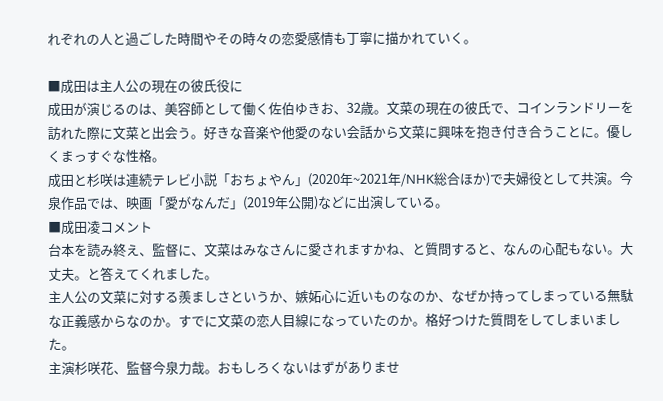れぞれの⼈と過ごした時間やその時々の恋愛感情も丁寧に描かれていく。

■成田は主人公の現在の彼氏役に
成田が演じるのは、美容師として働く佐伯ゆきお、32歳。文菜の現在の彼氏で、コインランドリーを訪れた際に文菜と出会う。好きな音楽や他愛のない会話から文菜に興味を抱き付き合うことに。優しくまっすぐな性格。
成田と杉咲は連続テレビ小説「おちょやん」(2020年~2021年/NHK総合ほか)で夫婦役として共演。今泉作品では、映画「愛がなんだ」(2019年公開)などに出演している。
■成田凌コメント
台本を読み終え、監督に、文菜はみなさんに愛されますかね、と質問すると、なんの心配もない。大丈夫。と答えてくれました。
主人公の文菜に対する羨ましさというか、嫉妬心に近いものなのか、なぜか持ってしまっている無駄な正義感からなのか。すでに文菜の恋人目線になっていたのか。格好つけた質問をしてしまいました。
主演杉咲花、監督今泉力哉。おもしろくないはずがありませ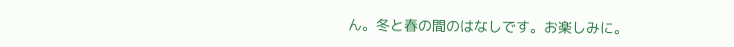ん。冬と春の間のはなしです。お楽しみに。